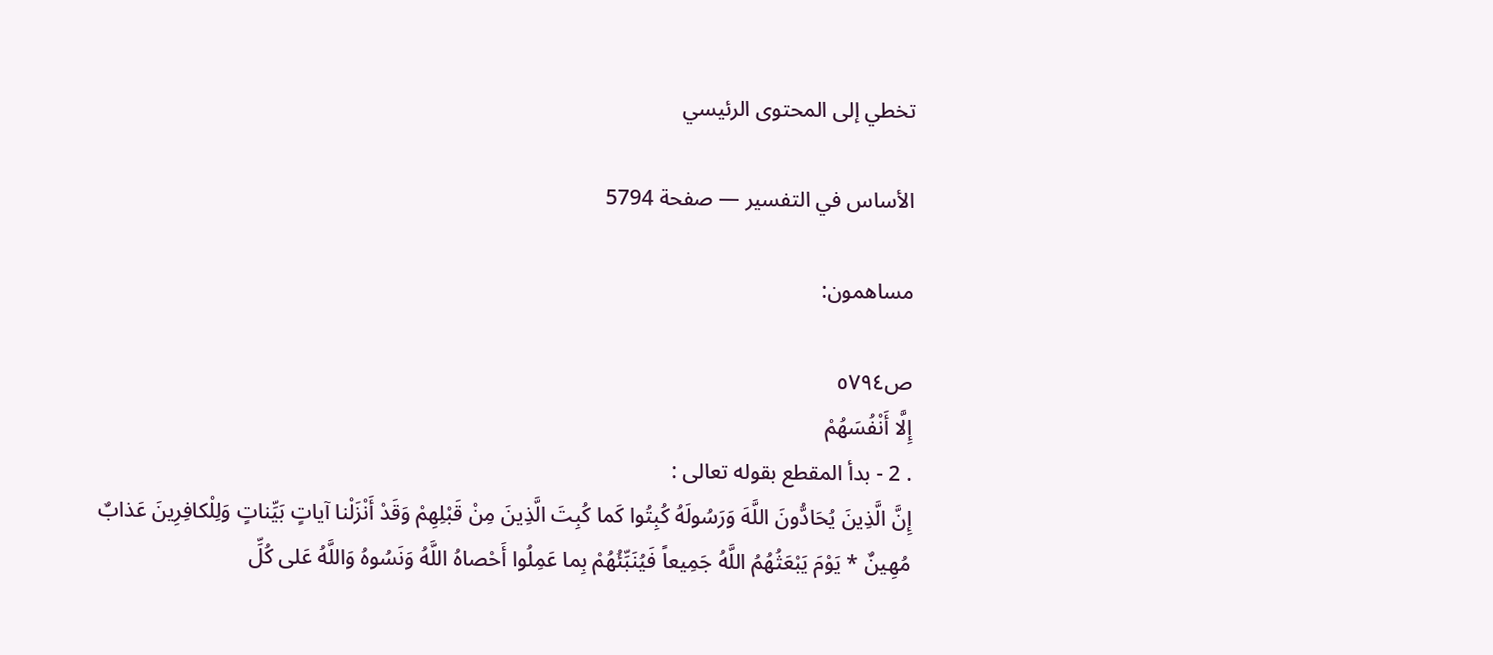تخطي إلى المحتوى الرئيسي

الأساس في التفسير — صفحة 5794

مساهمون:

ص٥٧٩٤
إِلَّا أَنْفُسَهُمْ
. 2 - بدأ المقطع بقوله تعالى :
إِنَّ الَّذِينَ يُحَادُّونَ اللَّهَ وَرَسُولَهُ كُبِتُوا كَما كُبِتَ الَّذِينَ مِنْ قَبْلِهِمْ وَقَدْ أَنْزَلْنا آياتٍ بَيِّناتٍ وَلِلْكافِرِينَ عَذابٌ مُهِينٌ * يَوْمَ يَبْعَثُهُمُ اللَّهُ جَمِيعاً فَيُنَبِّئُهُمْ بِما عَمِلُوا أَحْصاهُ اللَّهُ وَنَسُوهُ وَاللَّهُ عَلى كُلِّ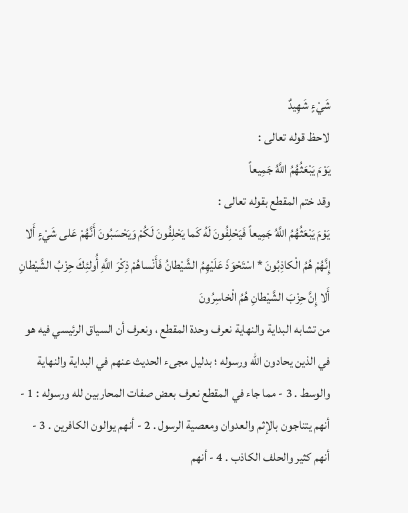شَيْءٍ شَهِيدٌ
لاحظ قوله تعالى :
يَوْمَ يَبْعَثُهُمُ اللَّهُ جَمِيعاً
وقد ختم المقطع بقوله تعالى :
يَوْمَ يَبْعَثُهُمُ اللَّهُ جَمِيعاً فَيَحْلِفُونَ لَهُ كَما يَحْلِفُونَ لَكُمْ وَيَحْسَبُونَ أَنَّهُمْ عَلى شَيْءٍ أَلا إِنَّهُمْ هُمُ الْكاذِبُونَ * اسْتَحْوَذَ عَلَيْهِمُ الشَّيْطانُ فَأَنْساهُمْ ذِكْرَ اللَّهِ أُولئِكَ حِزْبُ الشَّيْطانِ أَلا إِنَّ حِزْبَ الشَّيْطانِ هُمُ الْخاسِرُونَ
من تشابه البداية والنهاية نعرف وحدة المقطع ، ونعرف أن السياق الرئيسي فيه هو في الذين يحادون الله ورسوله ؛ بدليل مجىء الحديث عنهم في البداية والنهاية والوسط . 3 - مما جاء في المقطع نعرف بعض صفات المحاربين لله ورسوله : 1 - أنهم يتناجون بالإثم والعدوان ومعصية الرسول . 2 - أنهم يوالون الكافرين . 3 - أنهم كثير والحلف الكاذب . 4 - أنهم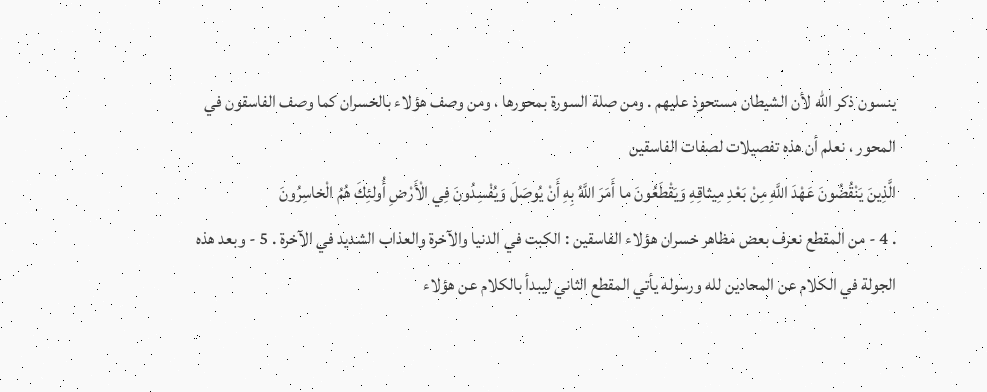ينسون ذكر الله لأن الشيطان مستحوذ عليهم . ومن صلة السورة بمحورها ، ومن وصف هؤلاء بالخسران كما وصف الفاسقون في المحور ، نعلم أن هذه تفصيلات لصفات الفاسقين
الَّذِينَ يَنْقُضُونَ عَهْدَ اللَّهِ مِنْ بَعْدِ مِيثاقِهِ وَيَقْطَعُونَ ما أَمَرَ اللَّهُ بِهِ أَنْ يُوصَلَ وَيُفْسِدُونَ فِي الْأَرْضِ أُولئِكَ هُمُ الْخاسِرُونَ
. 4 - من المقطع نعرف بعض مظاهر خسران هؤلاء الفاسقين : الكبت في الدنيا والآخرة والعذاب الشديد في الآخرة . 5 - وبعد هذه الجولة في الكلام عن المحادين لله ورسوله يأتي المقطع الثاني ليبدأ بالكلام عن هؤلاء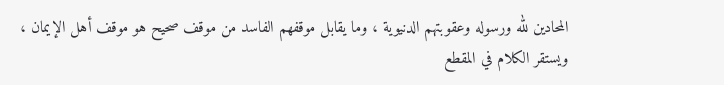المحادين لله ورسوله وعقوبتهم الدنيوية ، وما يقابل موقفهم الفاسد من موقف صحيح هو موقف أهل الإيمان ، ويستقر الكلام في المقطع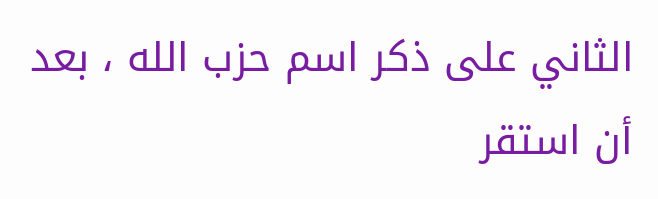الثاني على ذكر اسم حزب الله ، بعد أن استقر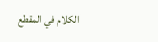الكلام في المقطع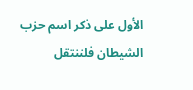الأول على ذكر اسم حزب الشيطان فلننتقل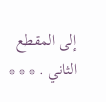إلى المقطع الثاني . * * *